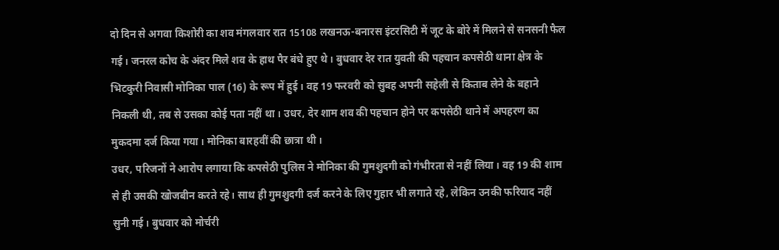दो दिन से अगवा किशोरी का शव मंगलवार रात 15108 लखनऊ-बनारस इंटरसिटी में जूट के बोरे में मिलने से सनसनी फैल गई। जनरल कोच के अंदर मिले शव के हाथ पैर बंधे हुए थे। बुधवार देर रात युवती की पहचान कपसेठी थाना क्षेत्र के भिटकुरी निवासी मोनिका पाल (16) के रूप में हुई। वह 19 फरवरी को सुबह अपनी सहेली से किताब लेने के बहाने निकली थी, तब से उसका कोई पता नहीं था। उधर, देर शाम शव की पहचान होने पर कपसेठी थाने में अपहरण का मुकदमा दर्ज किया गया। मोनिका बारहवीं की छात्रा थी।
उधर, परिजनों ने आरोप लगाया कि कपसेठी पुलिस ने मोनिका की गुमशुदगी को गंभीरता से नहीं लिया। वह 19 की शाम से ही उसकी खोजबीन करते रहे। साथ ही गुमशुदगी दर्ज करने के लिए गुहार भी लगाते रहे, लेकिन उनकी फरियाद नहीं सुनी गई। बुधवार को मोर्चरी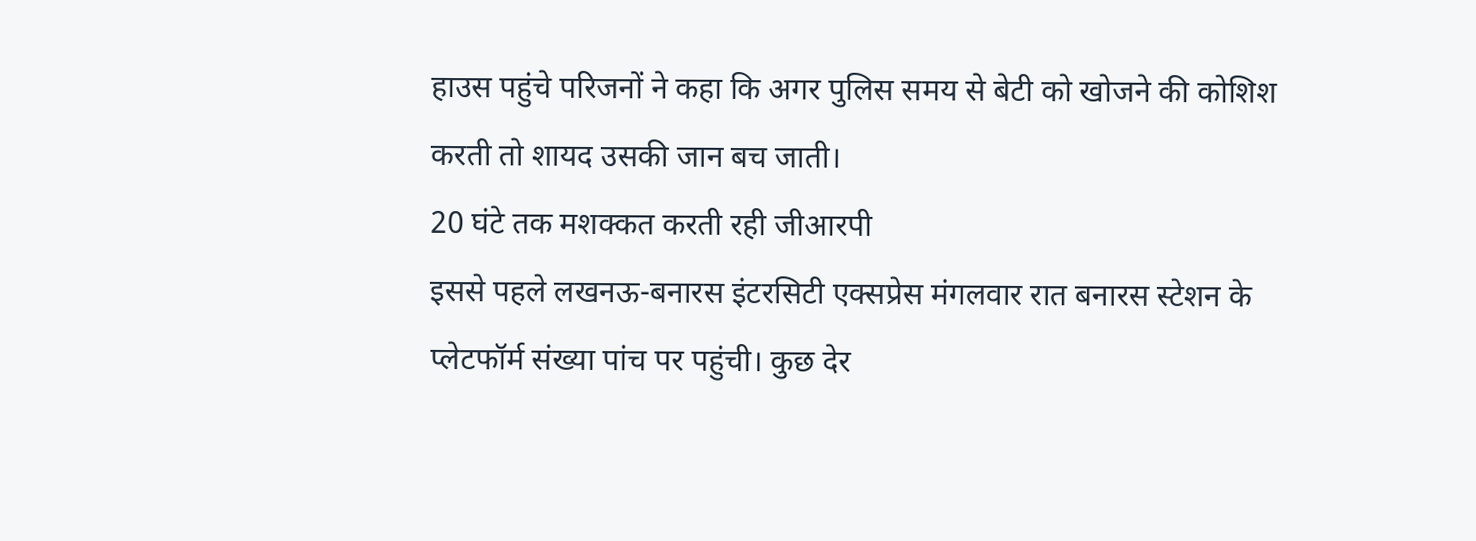हाउस पहुंचे परिजनों ने कहा कि अगर पुलिस समय से बेटी को खोजने की कोशिश करती तो शायद उसकी जान बच जाती।
20 घंटे तक मशक्कत करती रही जीआरपी
इससे पहले लखनऊ-बनारस इंटरसिटी एक्सप्रेस मंगलवार रात बनारस स्टेशन के प्लेटफॉर्म संख्या पांच पर पहुंची। कुछ देर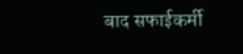बाद सफाईकर्मी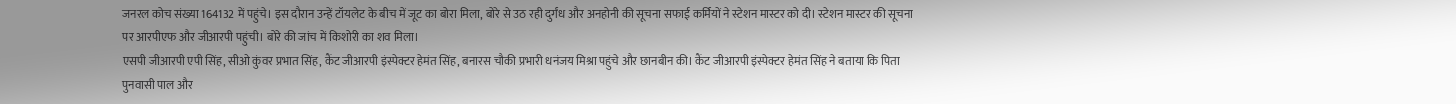जनरल कोच संख्या 164132 में पहुंचे। इस दौरान उन्हें टॉयलेट के बीच में जूट का बोरा मिला, बोरे से उठ रही दुर्गंध और अनहोनी की सूचना सफाई कर्मियों ने स्टेशन मास्टर को दी। स्टेशन मास्टर की सूचना पर आरपीएफ और जीआरपी पहुंची। बोरे की जांच में किशोरी का शव मिला।
एसपी जीआरपी एपी सिंह, सीओ कुंवर प्रभात सिंह, कैंट जीआरपी इंस्पेक्टर हेमंत सिंह, बनारस चौकी प्रभारी धनंजय मिश्रा पहुंचे और छानबीन की। कैंट जीआरपी इंस्पेक्टर हेमंत सिंह ने बताया कि पिता पुनवासी पाल और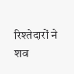रिश्तेदारों ने शव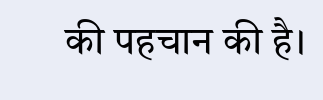की पहचान की है।